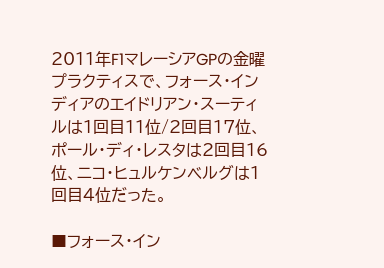2011年F1マレーシアGPの金曜プラクティスで、フォース・インディアのエイドリアン・スーティルは1回目11位/2回目17位、ポール・ディ・レスタは2回目16位、ニコ・ヒュルケンベルグは1回目4位だった。

■フォース・イン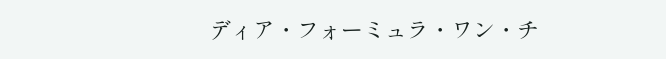ディア・フォーミュラ・ワン・チ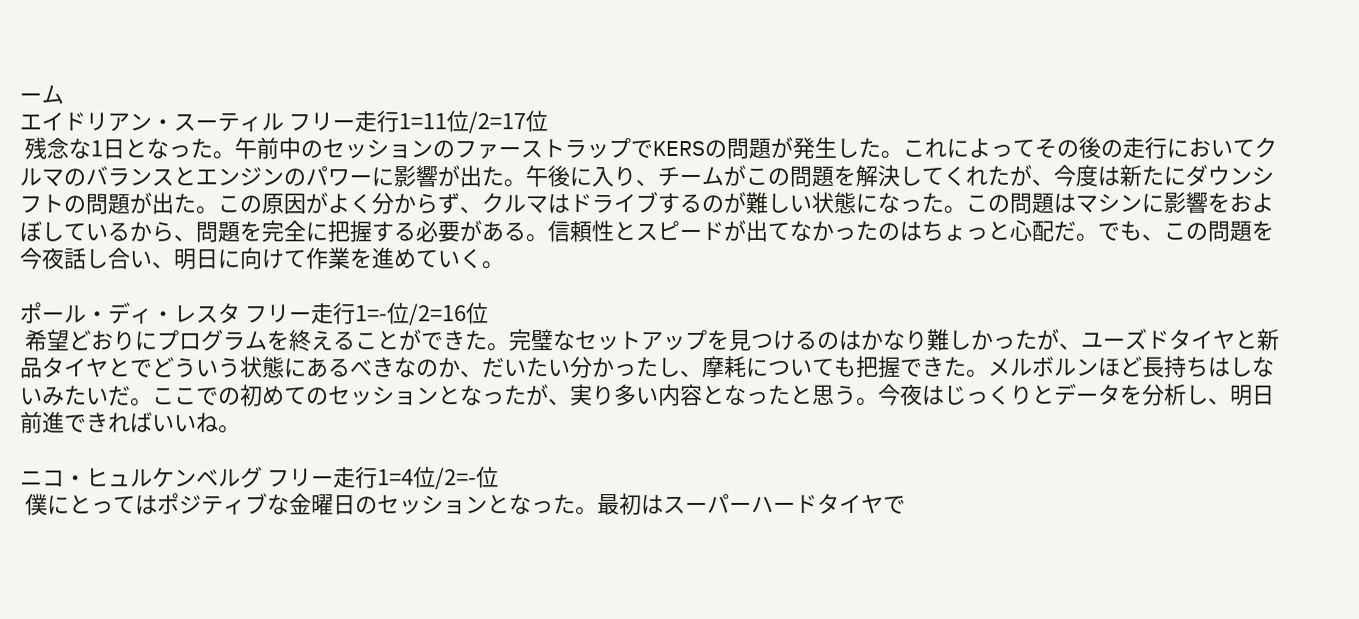ーム
エイドリアン・スーティル フリー走行1=11位/2=17位
 残念な1日となった。午前中のセッションのファーストラップでKERSの問題が発生した。これによってその後の走行においてクルマのバランスとエンジンのパワーに影響が出た。午後に入り、チームがこの問題を解決してくれたが、今度は新たにダウンシフトの問題が出た。この原因がよく分からず、クルマはドライブするのが難しい状態になった。この問題はマシンに影響をおよぼしているから、問題を完全に把握する必要がある。信頼性とスピードが出てなかったのはちょっと心配だ。でも、この問題を今夜話し合い、明日に向けて作業を進めていく。

ポール・ディ・レスタ フリー走行1=-位/2=16位
 希望どおりにプログラムを終えることができた。完璧なセットアップを見つけるのはかなり難しかったが、ユーズドタイヤと新品タイヤとでどういう状態にあるべきなのか、だいたい分かったし、摩耗についても把握できた。メルボルンほど長持ちはしないみたいだ。ここでの初めてのセッションとなったが、実り多い内容となったと思う。今夜はじっくりとデータを分析し、明日前進できればいいね。

ニコ・ヒュルケンベルグ フリー走行1=4位/2=-位
 僕にとってはポジティブな金曜日のセッションとなった。最初はスーパーハードタイヤで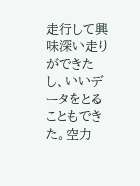走行して興味深い走りができたし、いいデータをとることもできた。空力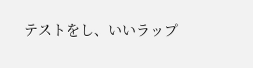テストをし、いいラップ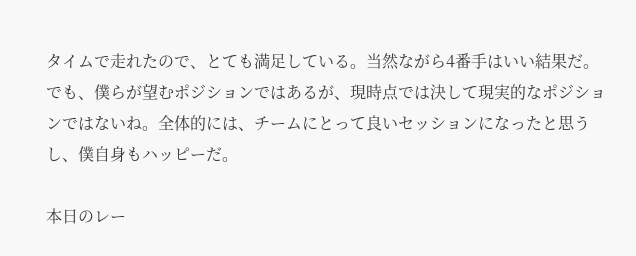タイムで走れたので、とても満足している。当然ながら4番手はいい結果だ。でも、僕らが望むポジションではあるが、現時点では決して現実的なポジションではないね。全体的には、チームにとって良いセッションになったと思うし、僕自身もハッピーだ。

本日のレー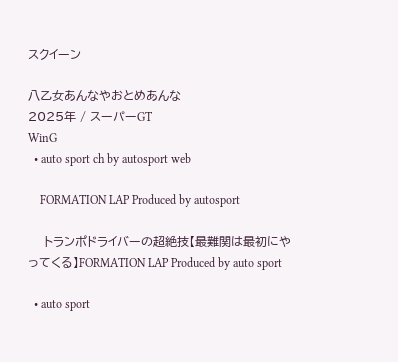スクイーン

八乙女あんなやおとめあんな
2025年 / スーパーGT
WinG
  • auto sport ch by autosport web

    FORMATION LAP Produced by autosport

    トランポドライバーの超絶技【最難関は最初にやってくる】FORMATION LAP Produced by auto sport

  • auto sport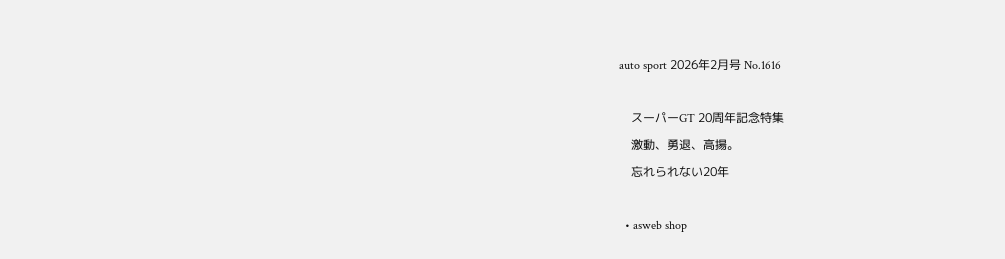auto sport 2026年2月号 No.1616

    スーパーGT 20周年記念特集
    激動、勇退、高揚。
    忘れられない20年

  • asweb shop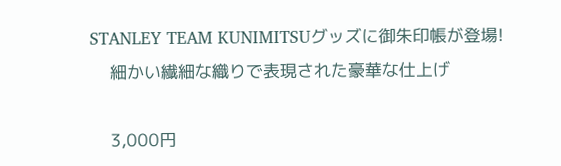STANLEY TEAM KUNIMITSUグッズに御朱印帳が登場!
    細かい繊細な織りで表現された豪華な仕上げ

    3,000円